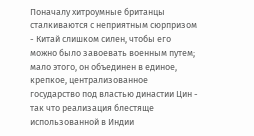Поначалу хитроумные британцы сталкиваются с неприятным сюрпризом - Китай слишком силен, чтобы его можно было завоевать военным путем; мало этого, он объединен в единое, крепкое, централизованное государство под властью династии Цин - так что реализация блестяще использованной в Индии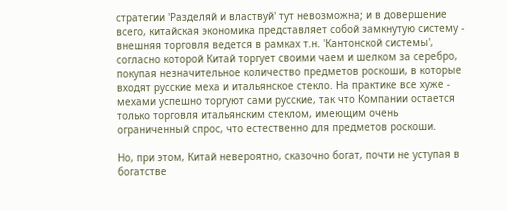стратегии 'Разделяй и властвуй' тут невозможна; и в довершение всего, китайская экономика представляет собой замкнутую систему - внешняя торговля ведется в рамках т.н. 'Кантонской системы', согласно которой Китай торгует своими чаем и шелком за серебро, покупая незначительное количество предметов роскоши, в которые входят русские меха и итальянское стекло. На практике все хуже - мехами успешно торгуют сами русские, так что Компании остается только торговля итальянским стеклом, имеющим очень ограниченный спрос, что естественно для предметов роскоши.

Но, при этом, Китай невероятно, сказочно богат, почти не уступая в богатстве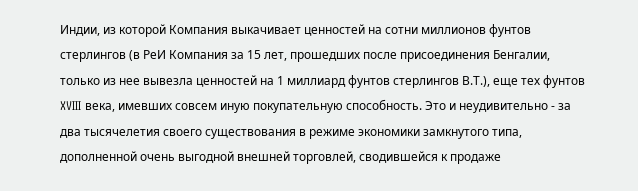Индии, из которой Компания выкачивает ценностей на сотни миллионов фунтов стерлингов (в РеИ Компания за 15 лет, прошедших после присоединения Бенгалии, только из нее вывезла ценностей на 1 миллиард фунтов стерлингов В.Т.), еще тех фунтов XVIII века, имевших совсем иную покупательную способность. Это и неудивительно - за два тысячелетия своего существования в режиме экономики замкнутого типа, дополненной очень выгодной внешней торговлей, сводившейся к продаже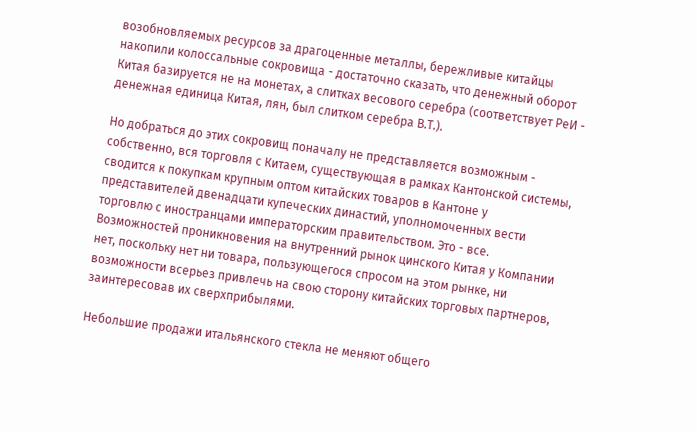возобновляемых ресурсов за драгоценные металлы, бережливые китайцы накопили колоссальные сокровища - достаточно сказать, что денежный оборот Китая базируется не на монетах, а слитках весового серебра (соответствует РеИ - денежная единица Китая, лян, был слитком серебра В.Т.).

Но добраться до этих сокровищ поначалу не представляется возможным - собственно, вся торговля с Китаем, существующая в рамках Кантонской системы, сводится к покупкам крупным оптом китайских товаров в Кантоне у представителей двенадцати купеческих династий, уполномоченных вести торговлю с иностранцами императорским правительством. Это - все. Возможностей проникновения на внутренний рынок цинского Китая у Компании нет, поскольку нет ни товара, пользующегося спросом на этом рынке, ни возможности всерьез привлечь на свою сторону китайских торговых партнеров, заинтересовав их сверхприбылями.

Небольшие продажи итальянского стекла не меняют общего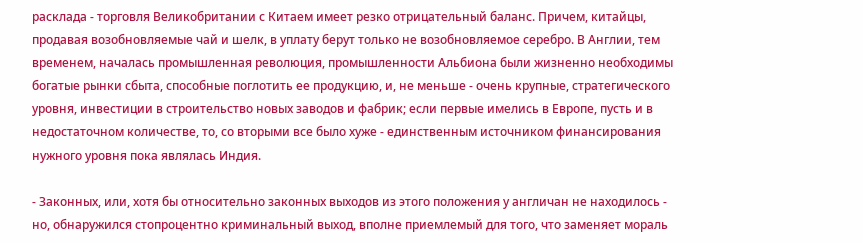расклада - торговля Великобритании с Китаем имеет резко отрицательный баланс. Причем, китайцы, продавая возобновляемые чай и шелк, в уплату берут только не возобновляемое серебро. В Англии, тем временем, началась промышленная революция, промышленности Альбиона были жизненно необходимы богатые рынки сбыта, способные поглотить ее продукцию, и, не меньше - очень крупные, стратегического уровня, инвестиции в строительство новых заводов и фабрик; если первые имелись в Европе, пусть и в недостаточном количестве, то, со вторыми все было хуже - единственным источником финансирования нужного уровня пока являлась Индия.

- Законных, или, хотя бы относительно законных выходов из этого положения у англичан не находилось - но, обнаружился стопроцентно криминальный выход, вполне приемлемый для того, что заменяет мораль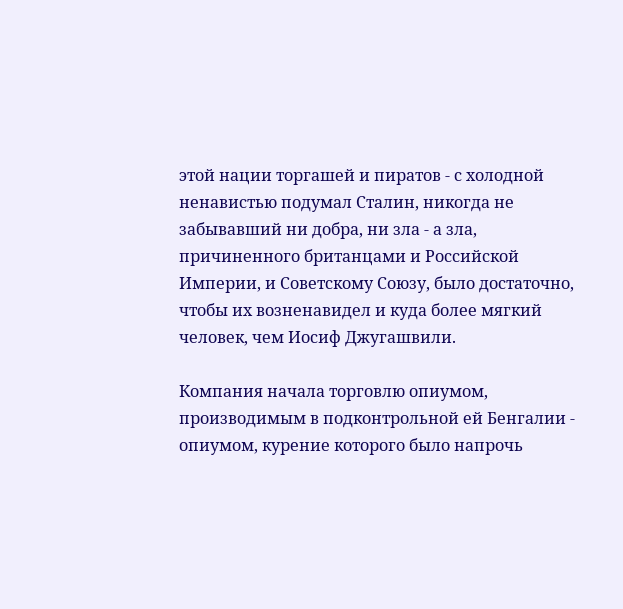этой нации торгашей и пиратов - с холодной ненавистью подумал Сталин, никогда не забывавший ни добра, ни зла - а зла, причиненного британцами и Российской Империи, и Советскому Союзу, было достаточно, чтобы их возненавидел и куда более мягкий человек, чем Иосиф Джугашвили.

Компания начала торговлю опиумом, производимым в подконтрольной ей Бенгалии - опиумом, курение которого было напрочь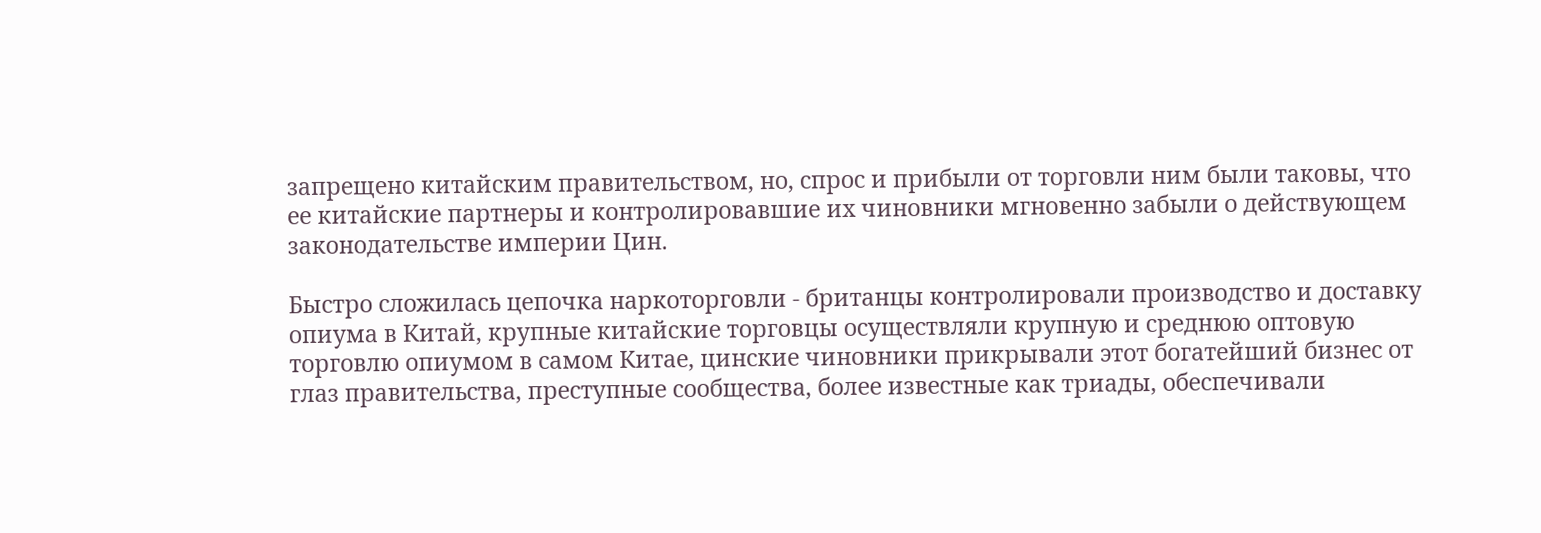запрещено китайским правительством, но, спрос и прибыли от торговли ним были таковы, что ее китайские партнеры и контролировавшие их чиновники мгновенно забыли о действующем законодательстве империи Цин.

Быстро сложилась цепочка наркоторговли - британцы контролировали производство и доставку опиума в Китай, крупные китайские торговцы осуществляли крупную и среднюю оптовую торговлю опиумом в самом Китае, цинские чиновники прикрывали этот богатейший бизнес от глаз правительства, преступные сообщества, более известные как триады, обеспечивали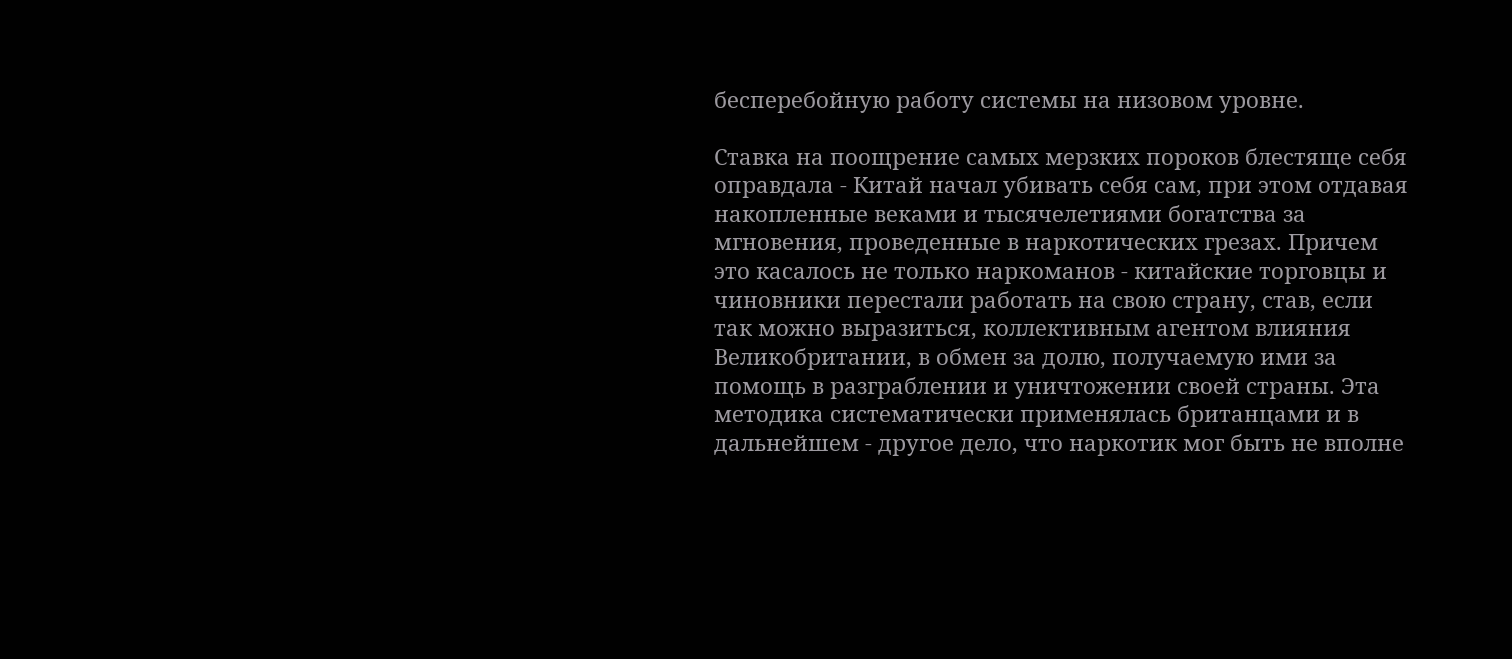бесперебойную работу системы на низовом уровне.

Ставка на поощрение самых мерзких пороков блестяще себя оправдала - Китай начал убивать себя сам, при этом отдавая накопленные веками и тысячелетиями богатства за мгновения, проведенные в наркотических грезах. Причем это касалось не только наркоманов - китайские торговцы и чиновники перестали работать на свою страну, став, если так можно выразиться, коллективным агентом влияния Великобритании, в обмен за долю, получаемую ими за помощь в разграблении и уничтожении своей страны. Эта методика систематически применялась британцами и в дальнейшем - другое дело, что наркотик мог быть не вполне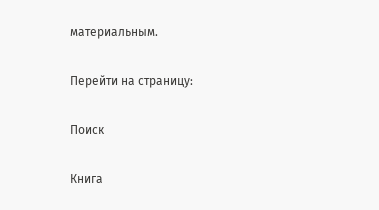материальным.

Перейти на страницу:

Поиск

Книга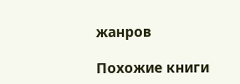жанров

Похожие книги